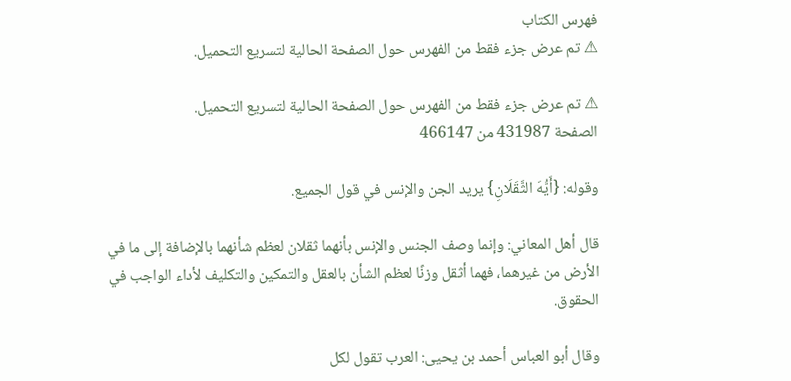فهرس الكتاب
⚠ تم عرض جزء فقط من الفهرس حول الصفحة الحالية لتسريع التحميل.

⚠ تم عرض جزء فقط من الفهرس حول الصفحة الحالية لتسريع التحميل.
الصفحة 431987 من 466147

وقوله: {أَيُّهَ الثَّقَلَانِ} يريد الجن والإنس في قول الجميع.

قال أهل المعاني: وإنما وصف الجنس والإنس بأنهما ثقلان لعظم شأنهما بالإضافة إلى ما في الأرض من غيرهما، فهما أثقل وزنًا لعظم الشأن بالعقل والتمكين والتكليف لأداء الواجب في الحقوق.

وقال أبو العباس أحمد بن يحيى: العرب تقول لكل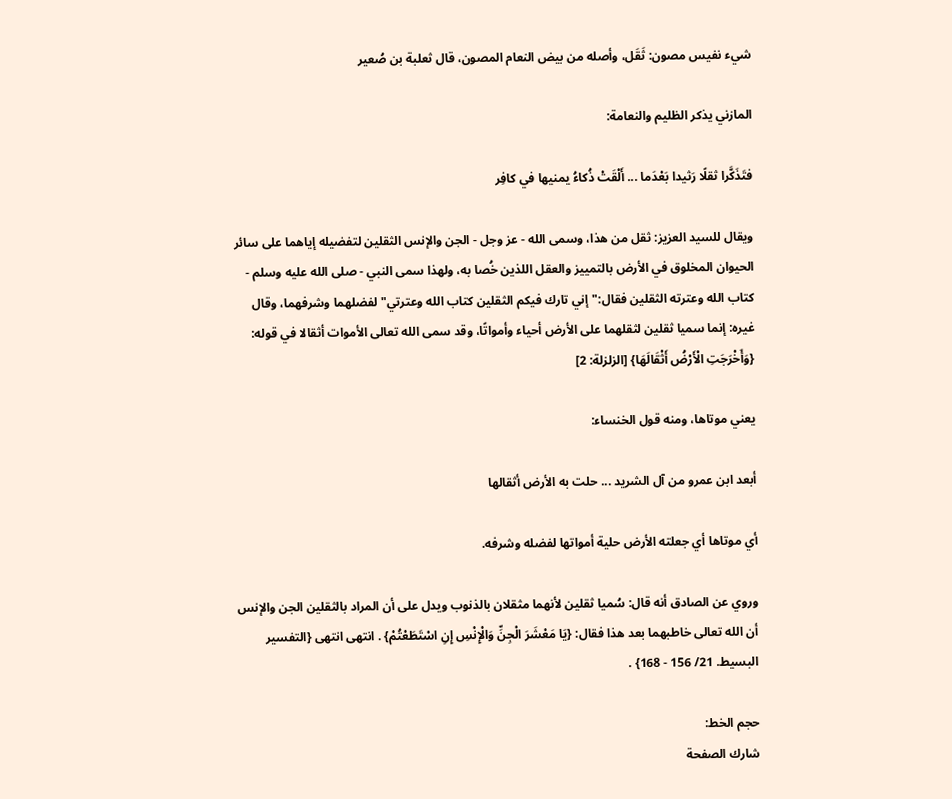شيء نفيس مصون: ثَقَل، وأصله من بيض النعام المصون، قال ثعلبة بن صُعير

المازني يذكر الظليم والنعامة:

فتَذَكَّرا ثقلًا رَثيدا بَعْدَما ... أَلْقَتْ ذُكاءُ يمنيها في كافِر

ويقال للسيد العزيز: ثقل من هذا، وسمى الله - عز وجل - الجن والإنس الثقلين لتفضيله إياهما على سائر الحيوان المخلوق في الأرض بالتمييز والعقل اللذين خُصا به، ولهذا سمى النبي - صلى الله عليه وسلم - كتاب الله وعترته الثقلين فقال:"إني تارك فيكم الثقلين كتاب الله وعترتي"لفضلهما وشرفهما، وقال غيره: إنما سميا ثقلين لثقلهما على الأرض أحياء وأمواتًا، وقد سمى الله تعالى الأموات أثقالا في قوله: {وَأَخْرَجَتِ الْأَرْضُ أَثْقَالَهَا} [الزلزلة: 2]

يعني موتاها، ومنه قول الخنساء:

أبعد ابن عمرو من آل الشريد ... حلت به الأرض أثقالها

أي موتاها أي جعلته الأرض حلية أمواتها لفضله وشرفه.

وروي عن الصادق أنه قال: سُميا ثقلين لأنهما مثقلان بالذنوب ويدل على أن المراد بالثقلين الجن والإنس أن الله تعالى خاطبهما بعد هذا فقال: {يَا مَعْشَرَ الْجِنِّ وَالْإِنْسِ إِنِ اسْتَطَعْتُمْ} . انتهى انتهى {التفسير البسيط. 21/ 156 - 168} .

حجم الخط:
شارك الصفحة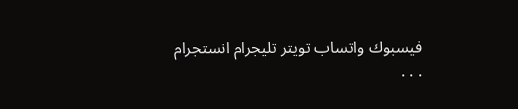فيسبوك واتساب تويتر تليجرام انستجرام
. . .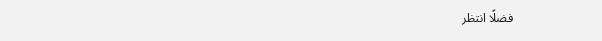فضلًا انتظر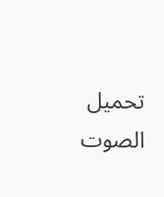تحميل الصوت